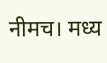नीमच। मध्य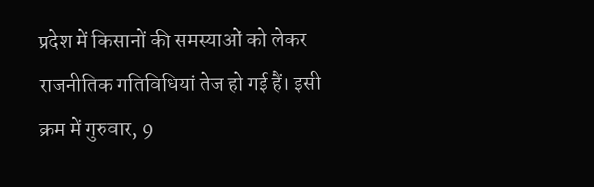प्रदेश में किसानों की समस्याओं को लेकर राजनीतिक गतिविधियां तेज हो गई हैं। इसी क्रम में गुरुवार, 9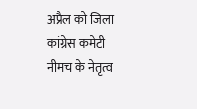अप्रैल को जिला कांग्रेस कमेटी नीमच के नेतृत्व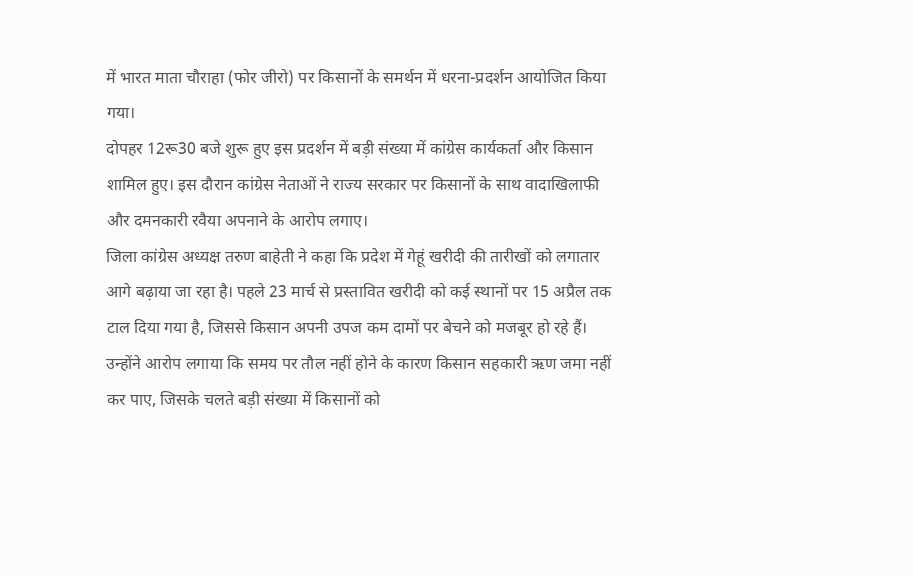में भारत माता चौराहा (फोर जीरो) पर किसानों के समर्थन में धरना-प्रदर्शन आयोजित किया गया।
दोपहर 12रू30 बजे शुरू हुए इस प्रदर्शन में बड़ी संख्या में कांग्रेस कार्यकर्ता और किसान शामिल हुए। इस दौरान कांग्रेस नेताओं ने राज्य सरकार पर किसानों के साथ वादाखिलाफी और दमनकारी रवैया अपनाने के आरोप लगाए।
जिला कांग्रेस अध्यक्ष तरुण बाहेती ने कहा कि प्रदेश में गेहूं खरीदी की तारीखों को लगातार आगे बढ़ाया जा रहा है। पहले 23 मार्च से प्रस्तावित खरीदी को कई स्थानों पर 15 अप्रैल तक टाल दिया गया है, जिससे किसान अपनी उपज कम दामों पर बेचने को मजबूर हो रहे हैं।
उन्होंने आरोप लगाया कि समय पर तौल नहीं होने के कारण किसान सहकारी ऋण जमा नहीं कर पाए, जिसके चलते बड़ी संख्या में किसानों को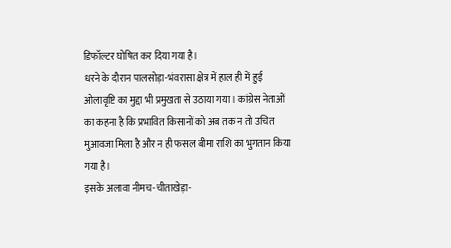डिफॉल्टर घोषित कर दिया गया है।
धरने के दौरान पालसोड़ा-भंवरासा क्षेत्र में हाल ही में हुई ओलावृष्टि का मुद्दा भी प्रमुखता से उठाया गया। कांग्रेस नेताओं का कहना है कि प्रभावित किसानों को अब तक न तो उचित मुआवजा मिला है और न ही फसल बीमा राशि का भुगतान किया गया है।
इसके अलावा नीमच-चीताखेड़ा-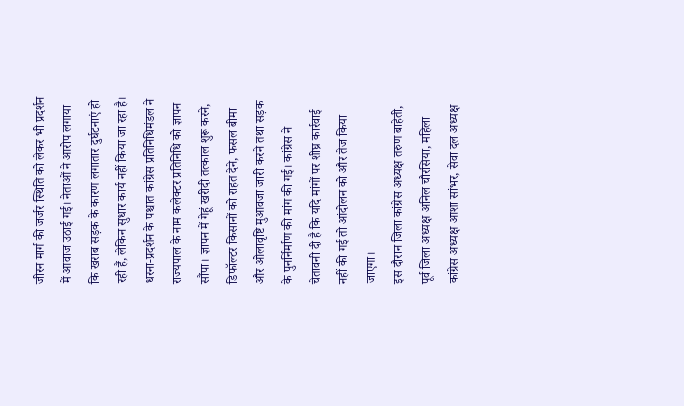जीरन मार्ग की जर्जर स्थिति को लेकर भी प्रदर्शन में आवाज उठाई गई। नेताओं ने आरोप लगाया कि खराब सड़क के कारण लगातार दुर्घटनाएं हो रही हैं, लेकिन सुधार कार्य नहीं किया जा रहा है।
धरना-प्रदर्शन के पश्चात कांग्रेस प्रतिनिधिमंडल ने राज्यपाल के नाम कलेक्टर प्रतिनिधि को ज्ञापन सौंपा। ज्ञापन में गेहूं खरीदी तत्काल शुरू करने, डिफॉल्टर किसानों को राहत देने, फसल बीमा और ओलावृष्टि मुआवजा जारी करने तथा सड़क के पुनर्निर्माण की मांग की गई। कांग्रेस ने चेतावनी दी है कि यदि मांगों पर शीघ्र कार्रवाई नहीं की गई तो आंदोलन को और तेज किया जाएगा।
इस दौरान जिला कांग्रेस अध्यक्ष तरुण बाहेती, पूर्व जिला अध्यक्ष अनिल चौरसिया, महिला कांग्रेस अध्यक्ष आशा सांभर, सेवा दल अध्यक्ष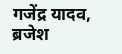गजेंद्र यादव, ब्रजेश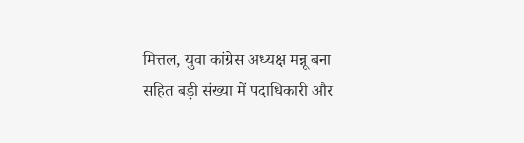मित्तल, युवा कांग्रेस अध्यक्ष मन्नू बना सहित बड़ी संख्या में पदाधिकारी और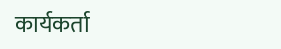कार्यकर्ता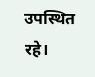उपस्थित रहे।